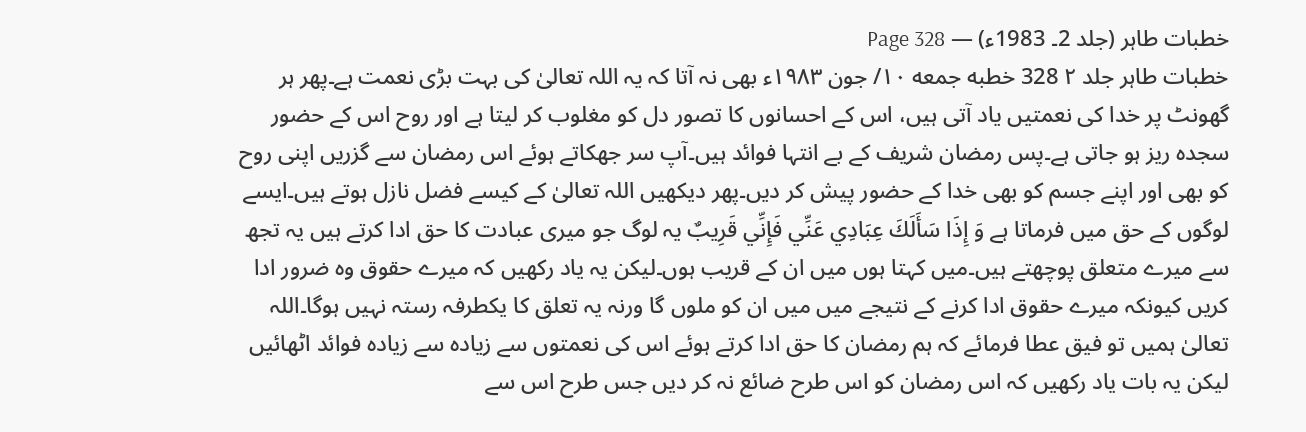خطبات طاہر (جلد 2۔ 1983ء) — Page 328
خطبات طاہر جلد ۲ 328 خطبه جمعه ۱۰/ جون ۱۹۸۳ء بھی نہ آتا کہ یہ اللہ تعالیٰ کی بہت بڑی نعمت ہے۔پھر ہر گھونٹ پر خدا کی نعمتیں یاد آتی ہیں، اس کے احسانوں کا تصور دل کو مغلوب کر لیتا ہے اور روح اس کے حضور سجدہ ریز ہو جاتی ہے۔پس رمضان شریف کے بے انتہا فوائد ہیں۔آپ سر جھکاتے ہوئے اس رمضان سے گزریں اپنی روح کو بھی اور اپنے جسم کو بھی خدا کے حضور پیش کر دیں۔پھر دیکھیں اللہ تعالیٰ کے کیسے فضل نازل ہوتے ہیں۔ایسے لوگوں کے حق میں فرماتا ہے وَ إِذَا سَأَلَكَ عِبَادِي عَنِّي فَإِنِّي قَرِيبٌ یہ لوگ جو میری عبادت کا حق ادا کرتے ہیں یہ تجھ سے میرے متعلق پوچھتے ہیں۔میں کہتا ہوں میں ان کے قریب ہوں۔لیکن یہ یاد رکھیں کہ میرے حقوق وہ ضرور ادا کریں کیونکہ میرے حقوق ادا کرنے کے نتیجے میں میں ان کو ملوں گا ورنہ یہ تعلق کا یکطرفہ رستہ نہیں ہوگا۔اللہ تعالیٰ ہمیں تو فیق عطا فرمائے کہ ہم رمضان کا حق ادا کرتے ہوئے اس کی نعمتوں سے زیادہ سے زیادہ فوائد اٹھائیں لیکن یہ بات یاد رکھیں کہ اس رمضان کو اس طرح ضائع نہ کر دیں جس طرح اس سے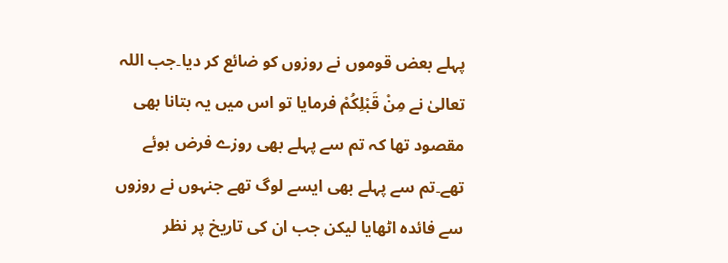پہلے بعض قوموں نے روزوں کو ضائع کر دیا۔جب اللہ تعالیٰ نے مِنْ قَبْلِكُمْ فرمایا تو اس میں یہ بتانا بھی مقصود تھا کہ تم سے پہلے بھی روزے فرض ہوئے تھے۔تم سے پہلے بھی ایسے لوگ تھے جنہوں نے روزوں سے فائدہ اٹھایا لیکن جب ان کی تاریخ پر نظر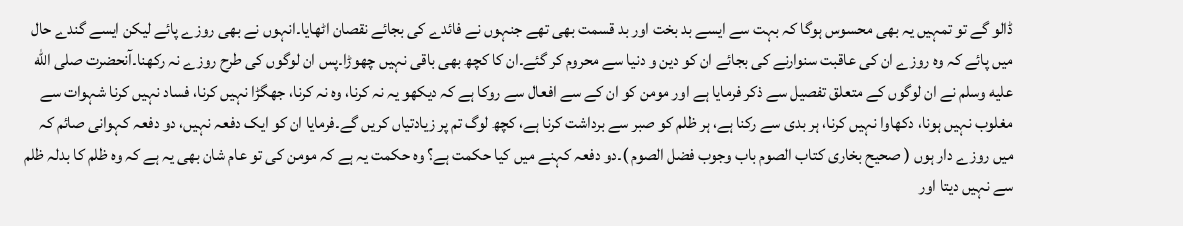ڈالو گے تو تمہیں یہ بھی محسوس ہوگا کہ بہت سے ایسے بد بخت اور بد قسمت بھی تھے جنہوں نے فائدے کی بجائے نقصان اٹھایا۔انہوں نے بھی روزے پائے لیکن ایسے گندے حال میں پائے کہ وہ روزے ان کی عاقبت سنوارنے کی بجائے ان کو دین و دنیا سے محروم کر گئے۔ان کا کچھ بھی باقی نہیں چھوڑا۔پس ان لوگوں کی طرح روزے نہ رکھنا۔آنحضرت صلى الله عليه وسلم نے ان لوگوں کے متعلق تفصیل سے ذکر فرمایا ہے اور مومن کو ان کے سے افعال سے روکا ہے کہ دیکھو یہ نہ کرنا، وہ نہ کرنا، جھگڑا نہیں کرنا، فساد نہیں کرنا شہوات سے مغلوب نہیں ہونا، دکھاوا نہیں کرنا، ہر بدی سے رکنا ہے، ہر ظلم کو صبر سے برداشت کرنا ہے، کچھ لوگ تم پر زیادتیاں کریں گے۔فرمایا ان کو ایک دفعہ نہیں، دو دفعہ کہوانی صائم کہ میں روزے دار ہوں ( صحیح بخاری کتاب الصوم باب وجوب فضل الصوم )۔دو دفعہ کہنے میں کیا حکمت ہے؟ وہ حکمت یہ ہے کہ مومن کی تو عام شان بھی یہ ہے کہ وہ ظلم کا بدلہ ظلم سے نہیں دیتا اور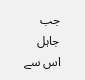جب جاہل اس سے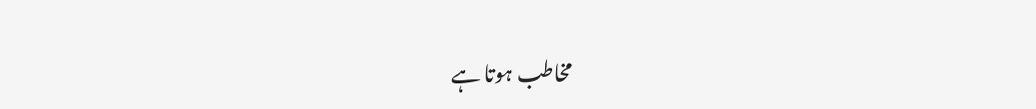مخاطب ہوتا ہے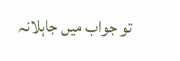تو جواب میں جاہلانہ